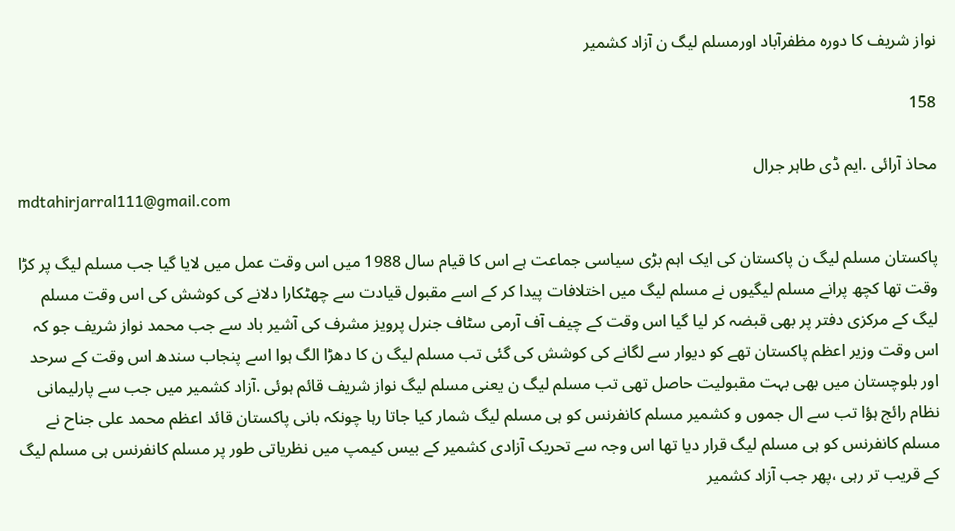نواز شریف کا دورہ مظفرآباد اورمسلم لیگ ن آزاد کشمیر

158

محاذ آرائی .ایم ڈی طاہر جرال
mdtahirjarral111@gmail.com

پاکستان مسلم لیگ ن پاکستان کی ایک اہم بڑی سیاسی جماعت ہے اس کا قیام سال 1988 میں اس وقت عمل میں لایا گیا جب مسلم لیگ پر کڑا وقت تھا کچھ پرانے مسلم لیگیوں نے مسلم لیگ میں اختلافات پیدا کر کے اسے مقبول قیادت سے چھٹکارا دلانے کی کوشش کی اس وقت مسلم لیگ کے مرکزی دفتر پر بھی قبضہ کر لیا گیا اس وقت کے چیف آف آرمی سٹاف جنرل پرویز مشرف کی آشیر باد سے جب محمد نواز شریف جو کہ اس وقت وزیر اعظم پاکستان تھے کو دیوار سے لگانے کی کوشش کی گئی تب مسلم لیگ ن کا دھڑا الگ ہوا اسے پنجاب سندھ اس وقت کے سرحد اور بلوچستان میں بھی بہت مقبولیت حاصل تھی تب مسلم لیگ ن یعنی مسلم لیگ نواز شریف قائم ہوئی .آزاد کشمیر میں جب سے پارلیمانی نظام رائج ہؤا تب سے ال جموں و کشمیر مسلم کانفرنس کو ہی مسلم لیگ شمار کیا جاتا رہا چونکہ بانی پاکستان قائد اعظم محمد علی جناح نے مسلم کانفرنس کو ہی مسلم لیگ قرار دیا تھا اس وجہ سے تحریک آزادی کشمیر کے بیس کیمپ میں نظریاتی طور پر مسلم کانفرنس ہی مسلم لیگ کے قریب تر رہی ،پھر جب آزاد کشمیر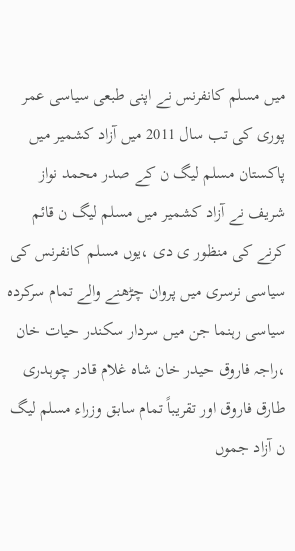میں مسلم کانفرنس نے اپنی طبعی سیاسی عمر پوری کی تب سال 2011 میں آزاد کشمیر میں پاکستان مسلم لیگ ن کے صدر محمد نواز شریف نے آزاد کشمیر میں مسلم لیگ ن قائم کرنے کی منظور ی دی ،یوں مسلم کانفرنس کی سیاسی نرسری میں پروان چڑھنے والے تمام سرکردہ سیاسی رہنما جن میں سردار سکندر حیات خان ،راجہ فاروق حیدر خان شاہ غلام قادر چوہدری طارق فاروق اور تقریباً تمام سابق وزراء مسلم لیگ ن آزاد جموں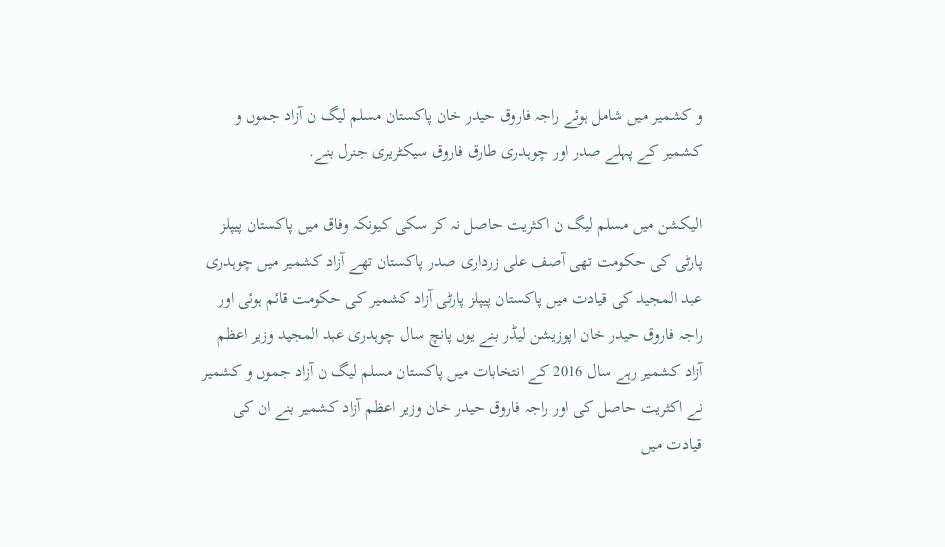و کشمیر میں شامل ہوئے راجہ فاروق حیدر خان پاکستان مسلم لیگ ن آزاد جموں و کشمیر کے پہلے صدر اور چوہدری طارق فاروق سیکٹریری جنرل بنے.

الیکشن میں مسلم لیگ ن اکثریت حاصل نہ کر سکی کیونکہ وفاق میں پاکستان پیپلز پارٹی کی حکومت تھی آصف علی زرداری صدر پاکستان تھے آزاد کشمیر میں چوہدری عبد المجید کی قیادت میں پاکستان پیپلز پارٹی آزاد کشمیر کی حکومت قائم ہوئی اور راجہ فاروق حیدر خان اپوزیشن لیڈر بنے یوں پانچ سال چوہدری عبد المجید وزیر اعظم آزاد کشمیر رہے سال 2016 کے انتخابات میں پاکستان مسلم لیگ ن آزاد جموں و کشمیر نے اکثریت حاصل کی اور راجہ فاروق حیدر خان وزیر اعظم آزاد کشمیر بنے ان کی قیادت میں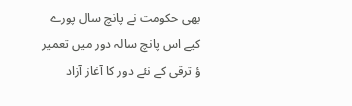بھی حکومت نے پانچ سال پورے کیے اس پانچ سالہ دور میں تعمیر ؤ ترقی کے نئے دور کا آغاز آزاد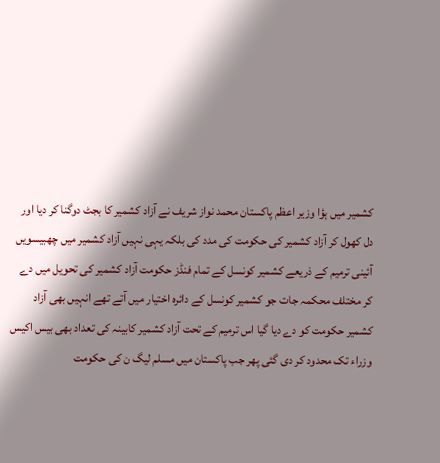کشمیر میں ہؤا وزیر اعظم پاکستان محمد نواز شریف نے آزاد کشمیر کا بجٹ دوگنا کر دیا اور دل کھول کر آزاد کشمیر کی حکومت کی مدد کی بلکہ یہی نہیں آزاد کشمیر میں چھبیسویں آئینی ترمیم کے ذریعے کشمیر کونسل کے تمام فنڈز حکومت آزاد کشمیر کی تحویل میں دے کر مختلف محکمہ جات جو کشمیر کونسل کے دائرہ اختیار میں آتے تھے انہیں بھی آزاد کشمیر حکومت کو دے دیا گیا اس ترمیم کے تحت آزاد کشمیر کابینہ کی تعداد بھی بیس اکیس وزراء تک محدود کر دی گئی پھر جب پاکستان میں مسلم لیگ ن کی حکومت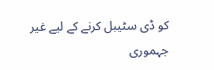کو ڈی سٹیبل کرنے کے لیے غیر جہموری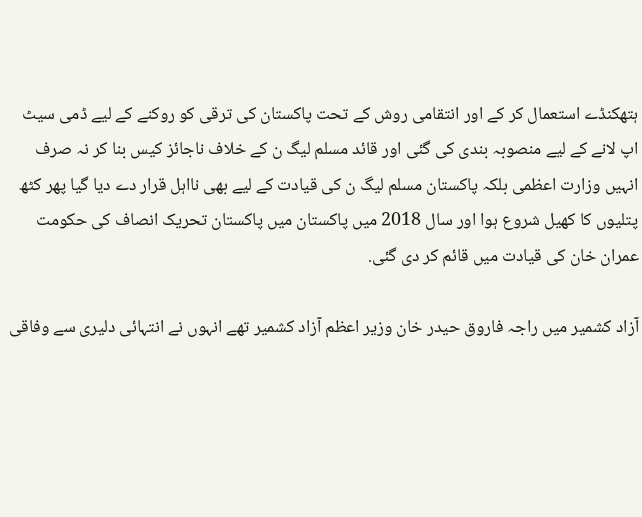ہتھکنڈے استعمال کر کے اور انتقامی روش کے تحت پاکستان کی ترقی کو روکنے کے لیے ڈمی سیٹ اپ لانے کے لیے منصوبہ بندی کی گئی اور قائد مسلم لیگ ن کے خلاف ناجائز کیس بنا کر نہ صرف انہیں وزارت اعظمی بلکہ پاکستان مسلم لیگ ن کی قیادت کے لیے بھی نااہل قرار دے دیا گیا پھر کٹھ پتلیوں کا کھیل شروع ہوا اور سال 2018 میں پاکستان میں پاکستان تحریک انصاف کی حکومت عمران خان کی قیادت میں قائم کر دی گئی.

آزاد کشمیر میں راجہ فاروق حیدر خان وزیر اعظم آزاد کشمیر تھے انہوں نے انتہائی دلیری سے وفاقی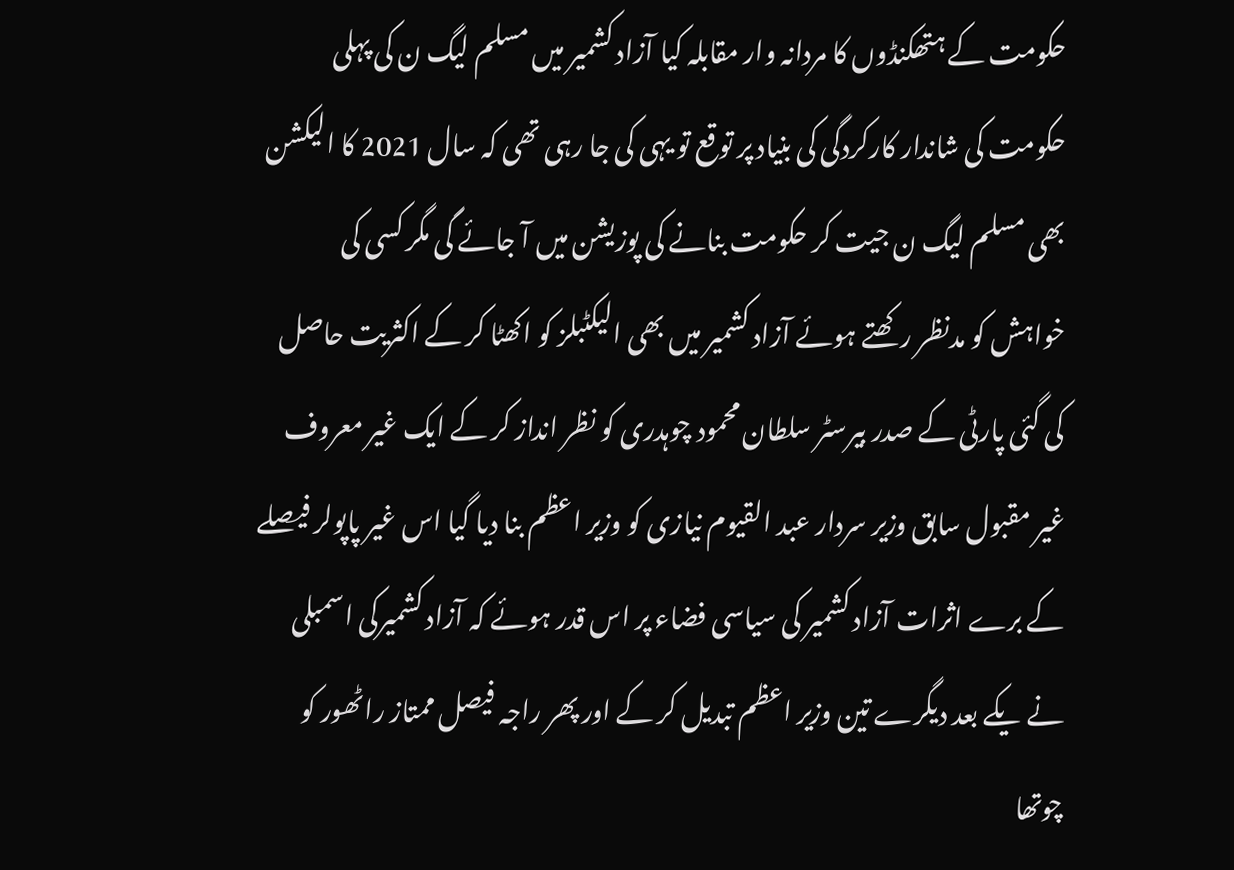حکومت کے ہتھکنڈوں کا مردانہ وار مقابلہ کیا آزاد کشمیر میں مسلم لیگ ن کی پہلی حکومت کی شاندار کارکردگی کی بنیاد پر توقع تو یہی کی جا رہی تھی کہ سال 2021 کا الیکشن بھی مسلم لیگ ن جیت کر حکومت بنانے کی پوزیشن میں آ جائے گی مگر کسی کی خواہش کو مدنظر رکھتے ہوئے آزاد کشمیر میں بھی الیکٹبلز کو اکھٹا کر کے اکثریت حاصل کی گئی پارٹی کے صدر بیرسٹر سلطان محمود چوہدری کو نظر انداز کر کے ایک غیر معروف غیر مقبول سابق وزیر سردار عبد القیوم نیازی کو وزیر اعظم بنا دیا گیا اس غیر پاپولر فیصلے کے برے اثرات آزاد کشمیر کی سیاسی فضاء پر اس قدر ہوئے کہ آزاد کشمیرکی اسمبلی نے یکے بعد دیگرے تین وزیر اعظم تبدیل کر کے اور پھر راجہ فیصل ممتاز راٹھور کو چوتھا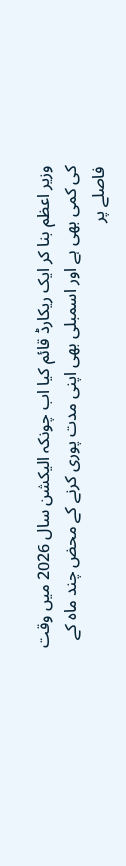وزیر اعظم بنا کر ایک ریکارڈ قائم کیا اب چونکہ الیکشن سال 2026 میں وقت کی کمی بھی ہے اور اسمبلی بھی اپنی مدت پوری کرنے کے محض چند ماہ کے فاصلے پر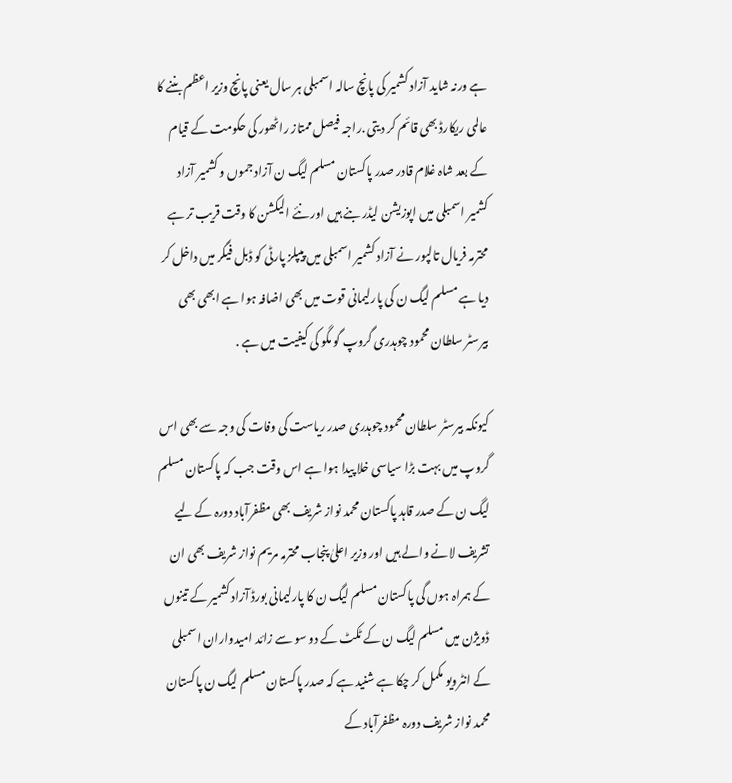ہے ورنہ شاید آزاد کشمیر کی پانچ سالہ اسمبلی ہر سال یعنی پانچ وزیر اعظم بننے کا عالمی ریکارڈ بھی قائم کر دیتی .راجہ فیصل ممتاز راٹھور کی حکومت کے قیام کے بعد شاہ غلام قادر صدر پاکستان مسلم لیگ ن آزاد جموں و کشمیر آزاد کشمیر اسمبلی میں اپوزیشن لیڈر بنے ہیں اور نئے الیکشن کا وقت قریب تر ہے محترمہ فریال تالپور نے آزاد کشمیر اسمبلی میں پیپلز پارٹی کو ڈبل فیگر میں داخل کر دیا ہے مسلم لیگ ن کی پارلیمانی قوت میں بھی اضافہ ہوا ہے ابھی بھی بیرسٹر سلطان محمود چوہدری گروپ گو مگو کی کیفیت میں ہے .

کیونکہ بیرسٹر سلطان محمود چوہدری صدر ریاست کی وفات کی وجہ سے بھی اس گروپ میں بہت بڑا سیاسی خلا پیدا ہوا ہے اس وقت جب کہ پاکستان مسلم لیگ ن کے صدر قاہد پاکستان محمد نواز شریف بھی مظفرآباد دورہ کے لیے تشریف لانے والے ہیں اور وزیر اعلیٰ پنجاب محترمہ مریم نواز شریف بھی ان کے ہمراہ ہوں گی پاکستان مسلم لیگ ن کا پارلیمانی بورڈ آزاد کشمیر کے تینوں ڈویژن میں مسلم لیگ ن کے ٹکٹ کے دو سو سے زائد امیدواران اسمبلی کے انٹرویو مکمل کر چکا ہے شنید ہے کہ صدر پاکستان مسلم لیگ ن پاکستان محمد نواز شریف دورہ مظفرآباد کے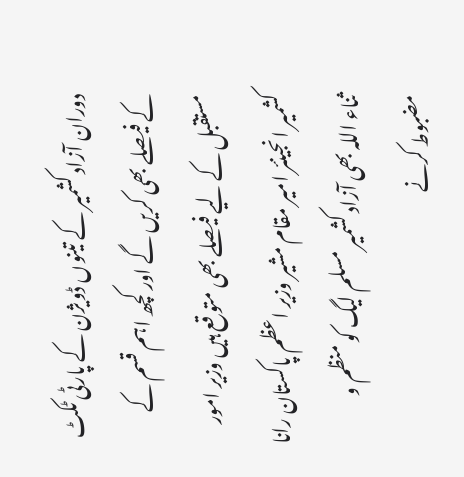دوران آزاد کشمیر کے تینوں ڈویژن کے پارٹی ٹکٹ کے فیصلے بھی کریں گے اور کچھ اہم قسم کے مستقبل کے لیے فیصلے بھی متوقع ہیں وزیر امور کشمیر انجینئر امیر مقام مشیر وزیر اعظم پاکستان رانا ثناء اللہ بھی آزاد کشمیر مسلم لیگ کو منظم و مضبوط کرنے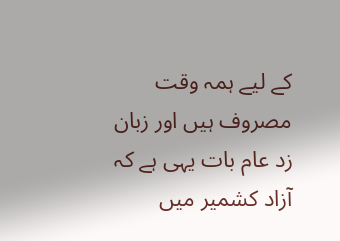کے لیے ہمہ وقت مصروف ہیں اور زبان زد عام بات یہی ہے کہ آزاد کشمیر میں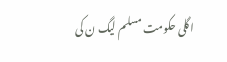اگلی حکومت مسلم لیگ ن کی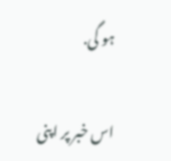ہو گی.

اس خبر پر اپنی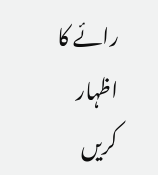رائے کا اظہار کریں